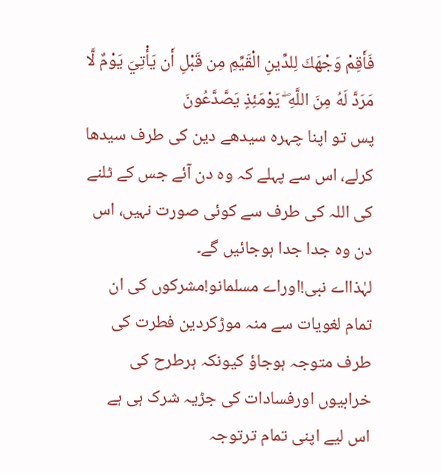فَأَقِمْ وَجْهَكَ لِلدِّينِ الْقَيِّمِ مِن قَبْلِ أَن يَأْتِيَ يَوْمٌ لَّا مَرَدَّ لَهُ مِنَ اللَّهِ ۖ يَوْمَئِذٍ يَصَّدَّعُونَ
پس تو اپنا چہرہ سیدھے دین کی طرف سیدھا کرلے، اس سے پہلے کہ وہ دن آئے جس کے ٹلنے کی اللہ کی طرف سے کوئی صورت نہیں، اس دن وہ جدا جدا ہوجائیں گے۔
لہٰذااے نبی!اوراے مسلمانو!مشرکوں کی ان تمام لغویات سے منہ موڑکردین فطرت کی طرف متوجہ ہوجاؤ کیونکہ ہرطرح کی خرابیوں اورفسادات کی جڑیہ شرک ہی ہے اس لیے اپنی تمام ترتوجہ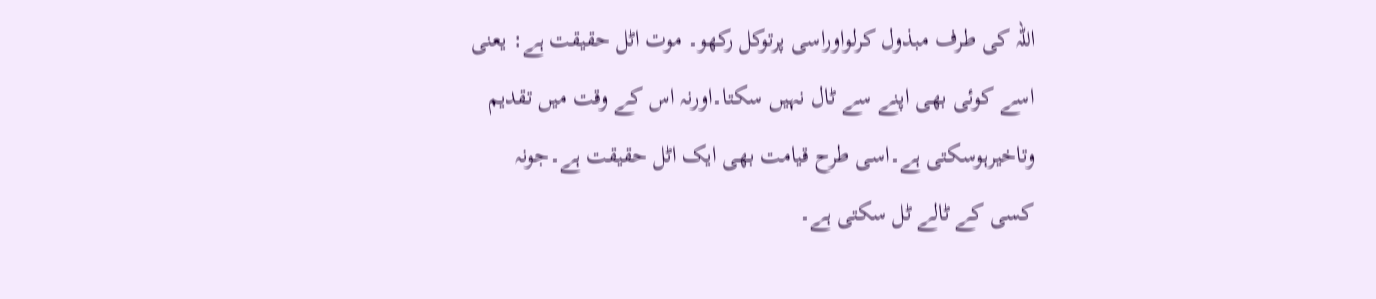اللہ کی طرف مبذول کرلواوراسی پرتوکل رکھو۔ موت اٹل حقیقت ہے: یعنی اسے کوئی بھی اپنے سے ٹال نہیں سکتا۔اورنہ اس کے وقت میں تقدیم وتاخیرہوسکتی ہے۔اسی طرح قیامت بھی ایک اٹل حقیقت ہے۔جونہ کسی کے ٹالے ٹل سکتی ہے۔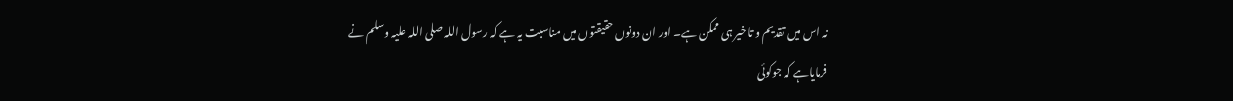نہ اس میں تقدیم و تاخیر ہی ممکن ہے۔ اور ان دونوں حقیقتوں میں مناسبت یہ ہے کہ رسول اللہ صلی اللہ علیہ وسلم نے فرمایاہے کہ جوکوئی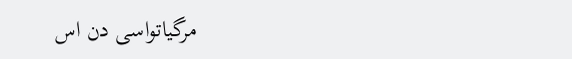مرگیاتواسی دن اس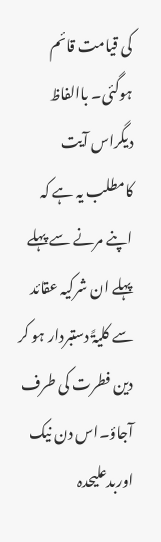کی قیامت قائم ہوگئی۔ باالفاظ دیگراس آیت کامطلب یہ ہے کہ اپنے مرنے سے پہلے پہلے ان شرکیہ عقائد سے کلیۃً دستبردار ہو کر دین فطرت کی طرف آجاؤ۔اس دن نیک اوربدعلیحدہ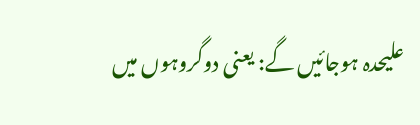علیحدہ ہوجائیں گے: یعنی دوگروہوں میں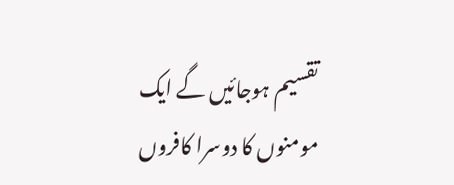تقسیم ہوجائیں گے ایک مومنوں کا دوسرا کافروں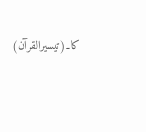کا۔(تیسیرالقرآن)